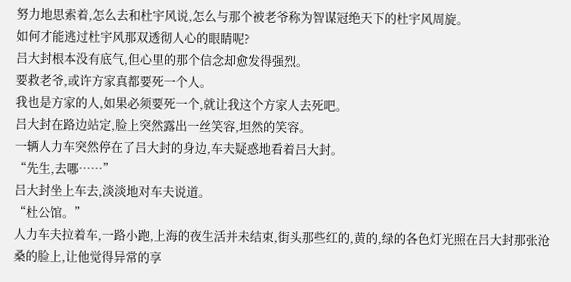努力地思索着,怎么去和杜宇风说,怎么与那个被老爷称为智谋冠绝天下的杜宇风周旋。
如何才能逃过杜宇风那双透彻人心的眼睛呢?
吕大封根本没有底气,但心里的那个信念却愈发得强烈。
要救老爷,或许方家真都要死一个人。
我也是方家的人,如果必须要死一个,就让我这个方家人去死吧。
吕大封在路边站定,脸上突然露出一丝笑容,坦然的笑容。
一辆人力车突然停在了吕大封的身边,车夫疑惑地看着吕大封。
“先生,去哪……”
吕大封坐上车去,淡淡地对车夫说道。
“杜公馆。”
人力车夫拉着车,一路小跑,上海的夜生活并未结束,街头那些红的,黄的,绿的各色灯光照在吕大封那张沧桑的脸上,让他觉得异常的享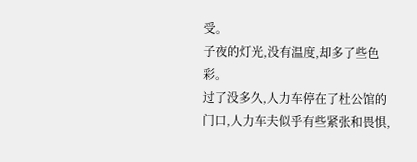受。
子夜的灯光,没有温度,却多了些色彩。
过了没多久,人力车停在了杜公馆的门口,人力车夫似乎有些紧张和畏惧,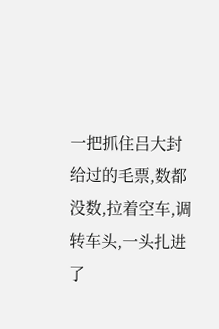一把抓住吕大封给过的毛票,数都没数,拉着空车,调转车头,一头扎进了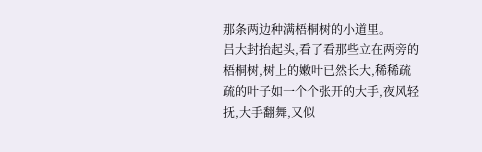那条两边种满梧桐树的小道里。
吕大封抬起头,看了看那些立在两旁的梧桐树,树上的嫩叶已然长大,稀稀疏疏的叶子如一个个张开的大手,夜风轻抚,大手翻舞,又似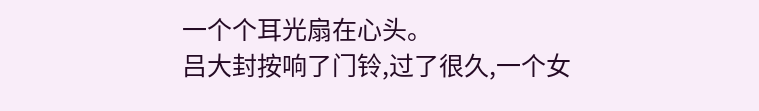一个个耳光扇在心头。
吕大封按响了门铃,过了很久,一个女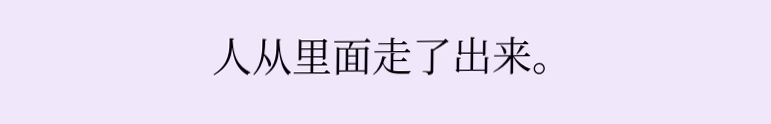人从里面走了出来。